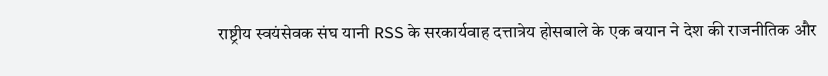राष्ट्रीय स्वयंसेवक संघ यानी RSS के सरकार्यवाह दत्तात्रेय होसबाले के एक बयान ने देश की राजनीतिक और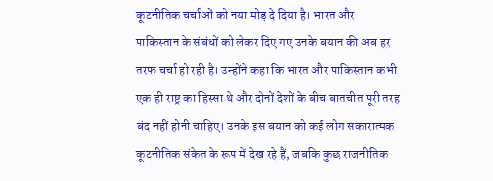कूटनीतिक चर्चाओं को नया मोड़ दे दिया है। भारत और पाकिस्तान के संबंधों को लेकर दिए गए उनके बयान की अब हर तरफ चर्चा हो रही है। उन्होंने कहा कि भारत और पाकिस्तान कभी एक ही राष्ट्र का हिस्सा थे और दोनों देशों के बीच बातचीत पूरी तरह बंद नहीं होनी चाहिए। उनके इस बयान को कई लोग सकारात्मक कूटनीतिक संकेत के रूप में देख रहे हैं, जबकि कुछ राजनीतिक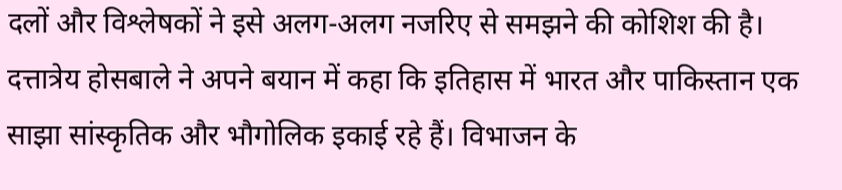दलों और विश्लेषकों ने इसे अलग-अलग नजरिए से समझने की कोशिश की है।
दत्तात्रेय होसबाले ने अपने बयान में कहा कि इतिहास में भारत और पाकिस्तान एक साझा सांस्कृतिक और भौगोलिक इकाई रहे हैं। विभाजन के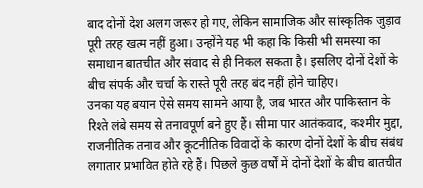बाद दोनों देश अलग जरूर हो गए, लेकिन सामाजिक और सांस्कृतिक जुड़ाव पूरी तरह खत्म नहीं हुआ। उन्होंने यह भी कहा कि किसी भी समस्या का समाधान बातचीत और संवाद से ही निकल सकता है। इसलिए दोनों देशों के बीच संपर्क और चर्चा के रास्ते पूरी तरह बंद नहीं होने चाहिए।
उनका यह बयान ऐसे समय सामने आया है, जब भारत और पाकिस्तान के रिश्ते लंबे समय से तनावपूर्ण बने हुए हैं। सीमा पार आतंकवाद, कश्मीर मुद्दा, राजनीतिक तनाव और कूटनीतिक विवादों के कारण दोनों देशों के बीच संबंध लगातार प्रभावित होते रहे हैं। पिछले कुछ वर्षों में दोनों देशों के बीच बातचीत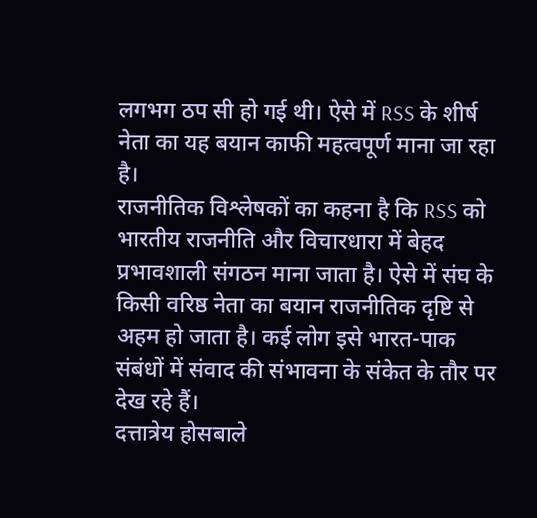लगभग ठप सी हो गई थी। ऐसे में RSS के शीर्ष नेता का यह बयान काफी महत्वपूर्ण माना जा रहा है।
राजनीतिक विश्लेषकों का कहना है कि RSS को भारतीय राजनीति और विचारधारा में बेहद प्रभावशाली संगठन माना जाता है। ऐसे में संघ के किसी वरिष्ठ नेता का बयान राजनीतिक दृष्टि से अहम हो जाता है। कई लोग इसे भारत-पाक संबंधों में संवाद की संभावना के संकेत के तौर पर देख रहे हैं।
दत्तात्रेय होसबाले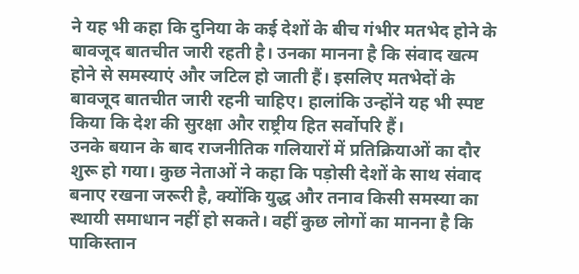ने यह भी कहा कि दुनिया के कई देशों के बीच गंभीर मतभेद होने के बावजूद बातचीत जारी रहती है। उनका मानना है कि संवाद खत्म होने से समस्याएं और जटिल हो जाती हैं। इसलिए मतभेदों के बावजूद बातचीत जारी रहनी चाहिए। हालांकि उन्होंने यह भी स्पष्ट किया कि देश की सुरक्षा और राष्ट्रीय हित सर्वोपरि हैं।
उनके बयान के बाद राजनीतिक गलियारों में प्रतिक्रियाओं का दौर शुरू हो गया। कुछ नेताओं ने कहा कि पड़ोसी देशों के साथ संवाद बनाए रखना जरूरी है, क्योंकि युद्ध और तनाव किसी समस्या का स्थायी समाधान नहीं हो सकते। वहीं कुछ लोगों का मानना है कि पाकिस्तान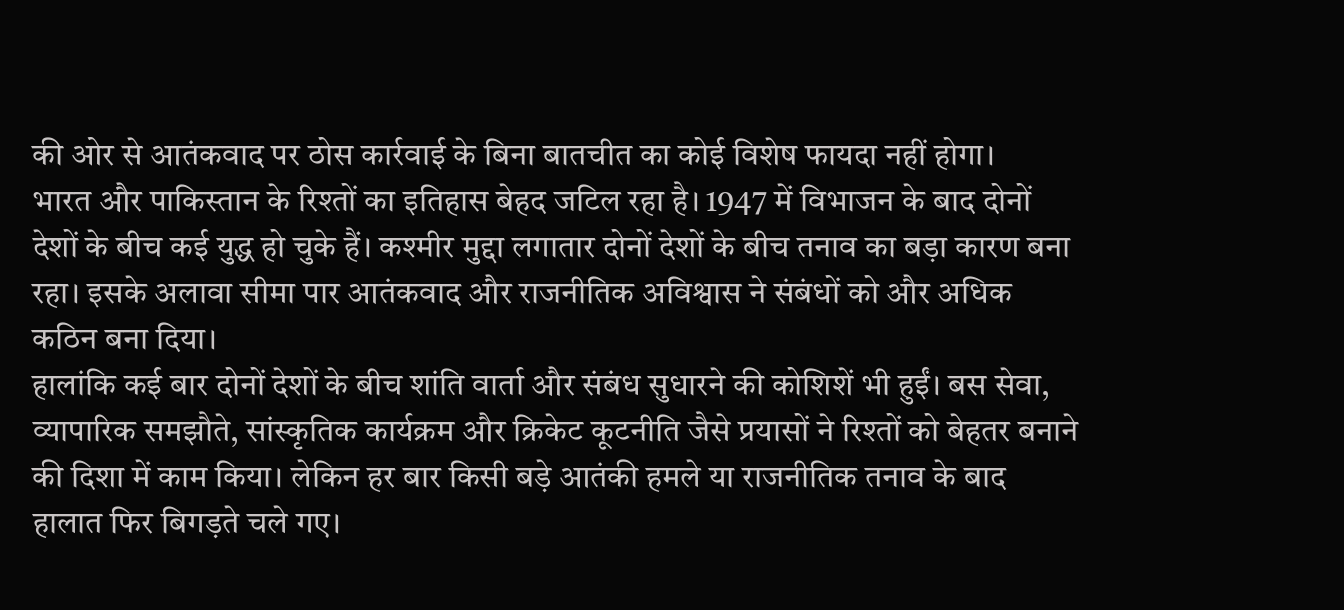की ओर से आतंकवाद पर ठोस कार्रवाई के बिना बातचीत का कोई विशेष फायदा नहीं होगा।
भारत और पाकिस्तान के रिश्तों का इतिहास बेहद जटिल रहा है। 1947 में विभाजन के बाद दोनों देशों के बीच कई युद्ध हो चुके हैं। कश्मीर मुद्दा लगातार दोनों देशों के बीच तनाव का बड़ा कारण बना रहा। इसके अलावा सीमा पार आतंकवाद और राजनीतिक अविश्वास ने संबंधों को और अधिक कठिन बना दिया।
हालांकि कई बार दोनों देशों के बीच शांति वार्ता और संबंध सुधारने की कोशिशें भी हुईं। बस सेवा, व्यापारिक समझौते, सांस्कृतिक कार्यक्रम और क्रिकेट कूटनीति जैसे प्रयासों ने रिश्तों को बेहतर बनाने की दिशा में काम किया। लेकिन हर बार किसी बड़े आतंकी हमले या राजनीतिक तनाव के बाद हालात फिर बिगड़ते चले गए।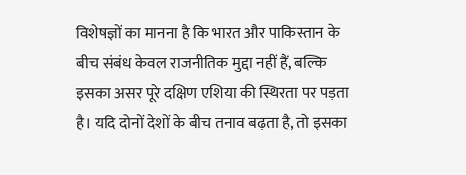विशेषज्ञों का मानना है कि भारत और पाकिस्तान के बीच संबंध केवल राजनीतिक मुद्दा नहीं हैं, बल्कि इसका असर पूरे दक्षिण एशिया की स्थिरता पर पड़ता है। यदि दोनों देशों के बीच तनाव बढ़ता है, तो इसका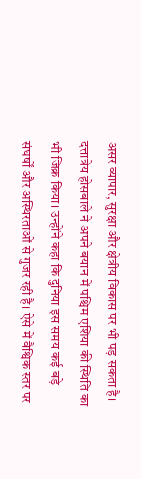असर व्यापार, सुरक्षा और क्षेत्रीय विकास पर भी पड़ सकता है।
दत्तात्रेय होसबाले ने अपने बयान में पश्चिम एशिया की स्थिति का भी जिक्र किया। उन्होंने कहा कि दुनिया इस समय कई बड़े संघर्षों और अस्थिरताओं से गुजर रही है। ऐसे में वैश्विक स्तर पर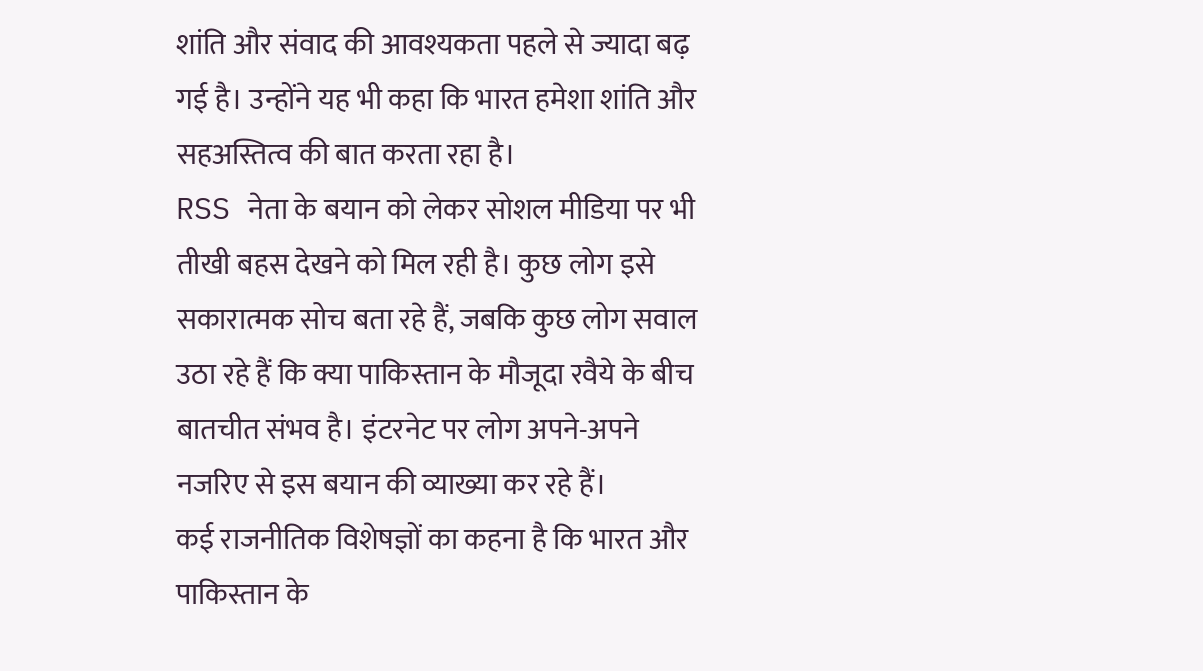शांति और संवाद की आवश्यकता पहले से ज्यादा बढ़ गई है। उन्होंने यह भी कहा कि भारत हमेशा शांति और सहअस्तित्व की बात करता रहा है।
RSS नेता के बयान को लेकर सोशल मीडिया पर भी तीखी बहस देखने को मिल रही है। कुछ लोग इसे सकारात्मक सोच बता रहे हैं, जबकि कुछ लोग सवाल उठा रहे हैं कि क्या पाकिस्तान के मौजूदा रवैये के बीच बातचीत संभव है। इंटरनेट पर लोग अपने-अपने नजरिए से इस बयान की व्याख्या कर रहे हैं।
कई राजनीतिक विशेषज्ञों का कहना है कि भारत और पाकिस्तान के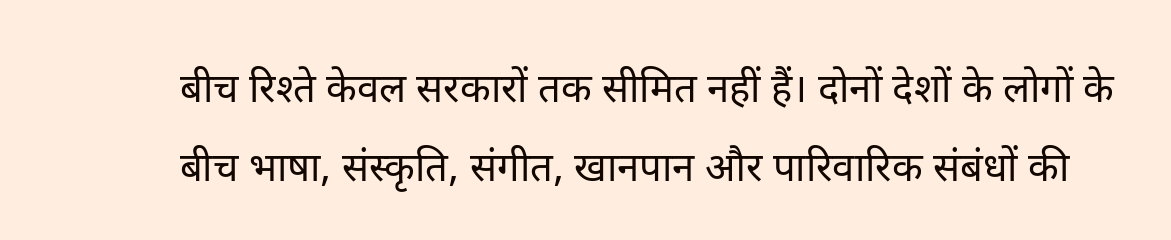बीच रिश्ते केवल सरकारों तक सीमित नहीं हैं। दोनों देशों के लोगों के बीच भाषा, संस्कृति, संगीत, खानपान और पारिवारिक संबंधों की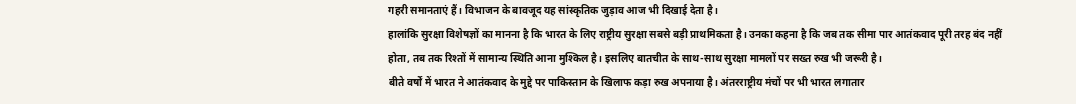गहरी समानताएं हैं। विभाजन के बावजूद यह सांस्कृतिक जुड़ाव आज भी दिखाई देता है।
हालांकि सुरक्षा विशेषज्ञों का मानना है कि भारत के लिए राष्ट्रीय सुरक्षा सबसे बड़ी प्राथमिकता है। उनका कहना है कि जब तक सीमा पार आतंकवाद पूरी तरह बंद नहीं होता, तब तक रिश्तों में सामान्य स्थिति आना मुश्किल है। इसलिए बातचीत के साथ-साथ सुरक्षा मामलों पर सख्त रुख भी जरूरी है।
बीते वर्षों में भारत ने आतंकवाद के मुद्दे पर पाकिस्तान के खिलाफ कड़ा रुख अपनाया है। अंतरराष्ट्रीय मंचों पर भी भारत लगातार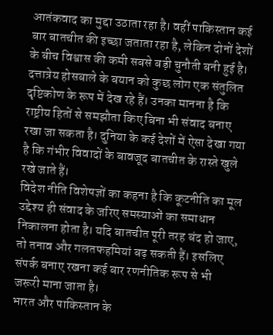आतंकवाद का मुद्दा उठाता रहा है। वहीं पाकिस्तान कई बार बातचीत की इच्छा जताता रहा है, लेकिन दोनों देशों के बीच विश्वास की कमी सबसे बड़ी चुनौती बनी हुई है।
दत्तात्रेय होसबाले के बयान को कुछ लोग एक संतुलित दृष्टिकोण के रूप में देख रहे हैं। उनका मानना है कि राष्ट्रीय हितों से समझौता किए बिना भी संवाद बनाए रखा जा सकता है। दुनिया के कई देशों में ऐसा देखा गया है कि गंभीर विवादों के बावजूद बातचीत के रास्ते खुले रखे जाते हैं।
विदेश नीति विशेषज्ञों का कहना है कि कूटनीति का मूल उद्देश्य ही संवाद के जरिए समस्याओं का समाधान निकालना होता है। यदि बातचीत पूरी तरह बंद हो जाए, तो तनाव और गलतफहमियां बढ़ सकती हैं। इसलिए संपर्क बनाए रखना कई बार रणनीतिक रूप से भी जरूरी माना जाता है।
भारत और पाकिस्तान के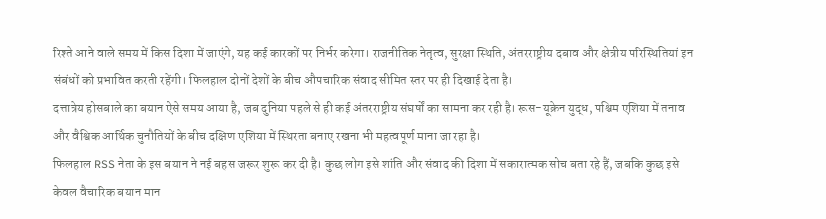रिश्ते आने वाले समय में किस दिशा में जाएंगे, यह कई कारकों पर निर्भर करेगा। राजनीतिक नेतृत्व, सुरक्षा स्थिति, अंतरराष्ट्रीय दबाव और क्षेत्रीय परिस्थितियां इन संबंधों को प्रभावित करती रहेंगी। फिलहाल दोनों देशों के बीच औपचारिक संवाद सीमित स्तर पर ही दिखाई देता है।
दत्तात्रेय होसबाले का बयान ऐसे समय आया है, जब दुनिया पहले से ही कई अंतरराष्ट्रीय संघर्षों का सामना कर रही है। रूस-यूक्रेन युद्ध, पश्चिम एशिया में तनाव और वैश्विक आर्थिक चुनौतियों के बीच दक्षिण एशिया में स्थिरता बनाए रखना भी महत्वपूर्ण माना जा रहा है।
फिलहाल RSS नेता के इस बयान ने नई बहस जरूर शुरू कर दी है। कुछ लोग इसे शांति और संवाद की दिशा में सकारात्मक सोच बता रहे हैं, जबकि कुछ इसे केवल वैचारिक बयान मान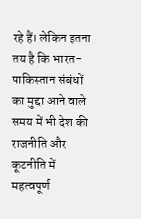रहे हैं। लेकिन इतना तय है कि भारत-पाकिस्तान संबंधों का मुद्दा आने वाले समय में भी देश की राजनीति और कूटनीति में महत्वपूर्ण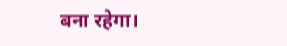बना रहेगा।